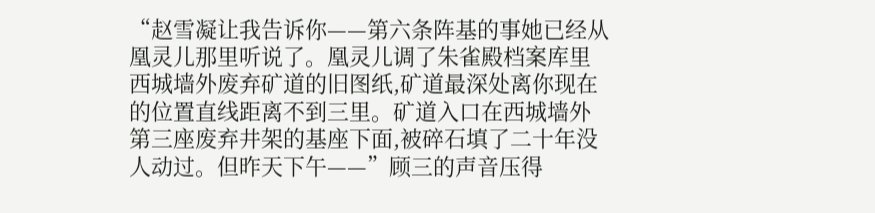“赵雪凝让我告诉你——第六条阵基的事她已经从凰灵儿那里听说了。凰灵儿调了朱雀殿档案库里西城墙外废弃矿道的旧图纸,矿道最深处离你现在的位置直线距离不到三里。矿道入口在西城墙外第三座废弃井架的基座下面,被碎石填了二十年没人动过。但昨天下午——”顾三的声音压得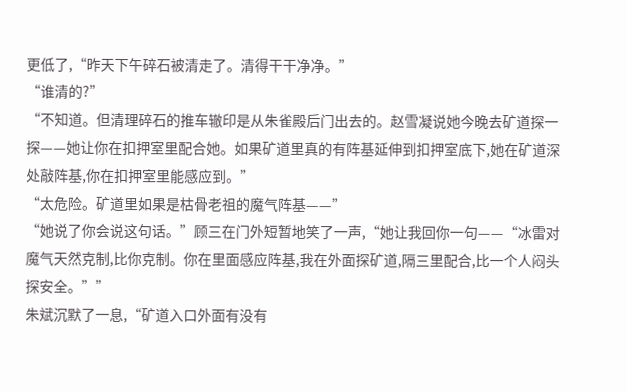更低了,“昨天下午碎石被清走了。清得干干净净。”
“谁清的?”
“不知道。但清理碎石的推车辙印是从朱雀殿后门出去的。赵雪凝说她今晚去矿道探一探——她让你在扣押室里配合她。如果矿道里真的有阵基延伸到扣押室底下,她在矿道深处敲阵基,你在扣押室里能感应到。”
“太危险。矿道里如果是枯骨老祖的魔气阵基——”
“她说了你会说这句话。”顾三在门外短暂地笑了一声,“她让我回你一句——“冰雷对魔气天然克制,比你克制。你在里面感应阵基,我在外面探矿道,隔三里配合,比一个人闷头探安全。””
朱斌沉默了一息,“矿道入口外面有没有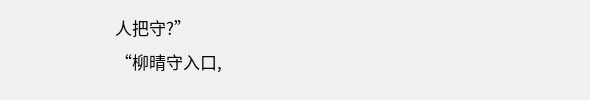人把守?”
“柳晴守入口,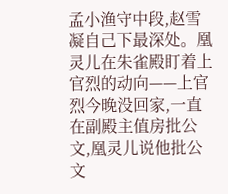孟小渔守中段,赵雪凝自己下最深处。凰灵儿在朱雀殿盯着上官烈的动向——上官烈今晚没回家,一直在副殿主值房批公文,凰灵儿说他批公文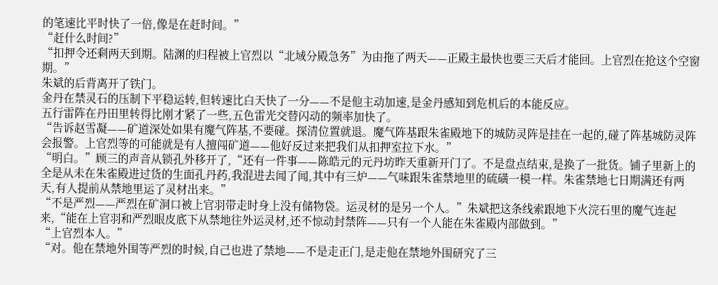的笔速比平时快了一倍,像是在赶时间。”
“赶什么时间?”
“扣押令还剩两天到期。陆渊的归程被上官烈以“北域分殿急务”为由拖了两天——正殿主最快也要三天后才能回。上官烈在抢这个空窗期。”
朱斌的后背离开了铁门。
金丹在禁灵石的压制下平稳运转,但转速比白天快了一分——不是他主动加速,是金丹感知到危机后的本能反应。
五行雷阵在丹田里转得比刚才紧了一些,五色雷光交替闪动的频率加快了。
“告诉赵雪凝——矿道深处如果有魔气阵基,不要碰。探清位置就退。魔气阵基跟朱雀殿地下的城防灵阵是挂在一起的,碰了阵基城防灵阵会报警。上官烈等的可能就是有人擅闯矿道——他好反过来把我们从扣押室拉下水。”
“明白。”顾三的声音从锁孔外移开了,“还有一件事——陈皓元的元丹坊昨天重新开门了。不是盘点结束,是换了一批货。铺子里新上的全是从未在朱雀殿进过货的生面孔丹药,我混进去闻了闻,其中有三炉——气味跟朱雀禁地里的硫磺一模一样。朱雀禁地七日期满还有两天,有人提前从禁地里运了灵材出来。”
“不是严烈——严烈在矿洞口被上官羽带走时身上没有储物袋。运灵材的是另一个人。”朱斌把这条线索跟地下火浣石里的魔气连起来,“能在上官羽和严烈眼皮底下从禁地往外运灵材,还不惊动封禁阵——只有一个人能在朱雀殿内部做到。”
“上官烈本人。”
“对。他在禁地外围等严烈的时候,自己也进了禁地——不是走正门,是走他在禁地外围研究了三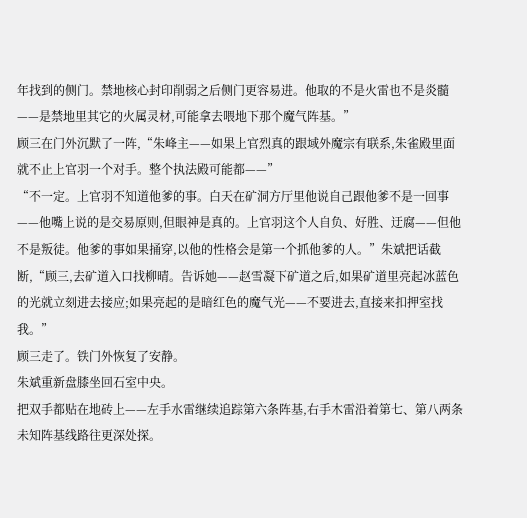年找到的侧门。禁地核心封印削弱之后侧门更容易进。他取的不是火雷也不是炎髓——是禁地里其它的火属灵材,可能拿去喂地下那个魔气阵基。”
顾三在门外沉默了一阵,“朱峰主——如果上官烈真的跟域外魔宗有联系,朱雀殿里面就不止上官羽一个对手。整个执法殿可能都——”
“不一定。上官羽不知道他爹的事。白天在矿洞方厅里他说自己跟他爹不是一回事——他嘴上说的是交易原则,但眼神是真的。上官羽这个人自负、好胜、迂腐——但他不是叛徒。他爹的事如果捅穿,以他的性格会是第一个抓他爹的人。”朱斌把话截断,“顾三,去矿道入口找柳晴。告诉她——赵雪凝下矿道之后,如果矿道里亮起冰蓝色的光就立刻进去接应;如果亮起的是暗红色的魔气光——不要进去,直接来扣押室找我。”
顾三走了。铁门外恢复了安静。
朱斌重新盘膝坐回石室中央。
把双手都贴在地砖上——左手水雷继续追踪第六条阵基,右手木雷沿着第七、第八两条未知阵基线路往更深处探。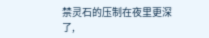禁灵石的压制在夜里更深了,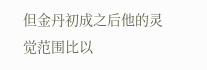但金丹初成之后他的灵觉范围比以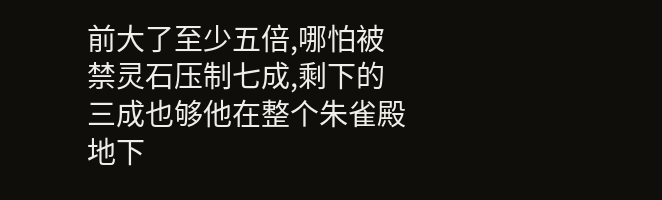前大了至少五倍,哪怕被禁灵石压制七成,剩下的三成也够他在整个朱雀殿地下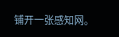铺开一张感知网。